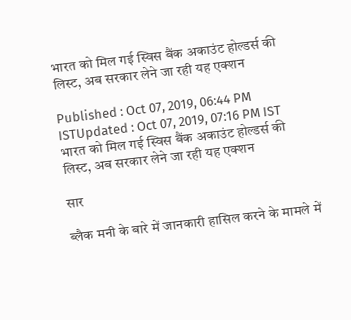भारत को मिल गई स्विस बैंक अकाउंट होल्डर्स की लिस्ट, अब सरकार लेने जा रही यह एक्शन

Published : Oct 07, 2019, 06:44 PM ISTUpdated : Oct 07, 2019, 07:16 PM IST
भारत को मिल गई स्विस बैंक अकाउंट होल्डर्स की लिस्ट, अब सरकार लेने जा रही यह एक्शन

सार

ब्लैक मनी के बारे में जानकारी हासिल करने के मामले में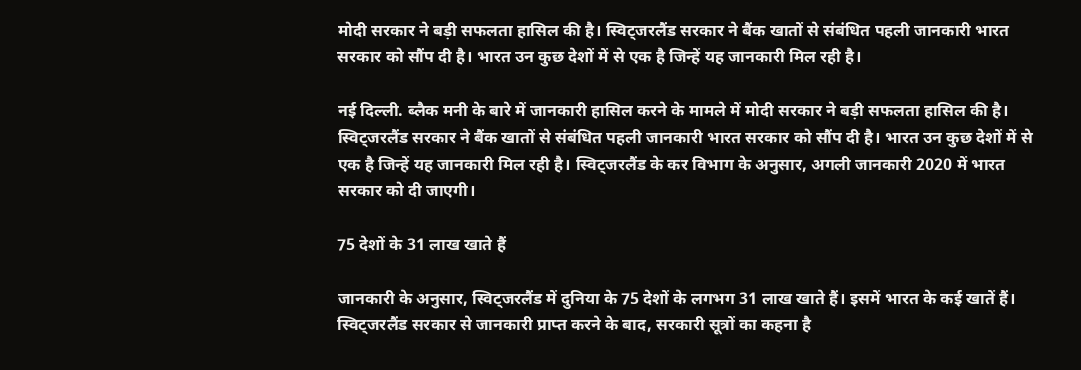मोदी सरकार ने बड़ी सफलता हासिल की है। स्विट्जरलैंड सरकार ने बैंक खातों से संबंधित पहली जानकारी भारत सरकार को सौंप दी है। भारत उन कुछ देशों में से एक है जिन्हें यह जानकारी मिल रही है।

नई दिल्ली. ब्लैक मनी के बारे में जानकारी हासिल करने के मामले में मोदी सरकार ने बड़ी सफलता हासिल की है। स्विट्जरलैंड सरकार ने बैंक खातों से संबंधित पहली जानकारी भारत सरकार को सौंप दी है। भारत उन कुछ देशों में से एक है जिन्हें यह जानकारी मिल रही है। स्विट्जरलैंड के कर विभाग के अनुसार, अगली जानकारी 2020 में भारत सरकार को दी जाएगी।

75 देशों के 31 लाख खाते हैं

जानकारी के अनुसार, स्विट्जरलैंड में दुनिया के 75 देशों के लगभग 31 लाख खाते हैं। इसमें भारत के कई खातें हैं। स्विट्जरलैंड सरकार से जानकारी प्राप्त करने के बाद, सरकारी सूत्रों का कहना है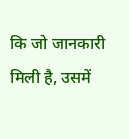कि जो जानकारी मिली है, उसमें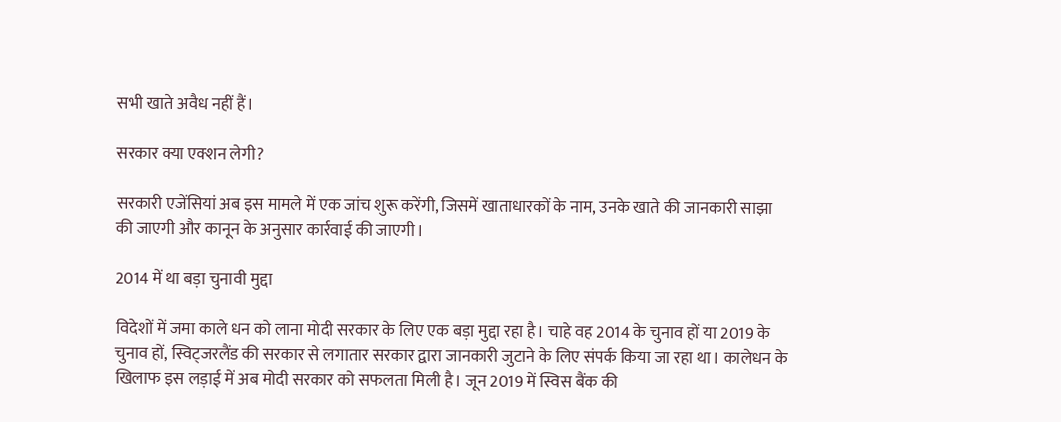सभी खाते अवैध नहीं हैं।

सरकार क्या एक्शन लेगी?

सरकारी एजेंसियां अब इस मामले में एक जांच शुरू करेंगी, जिसमें खाताधारकों के नाम, उनके खाते की जानकारी साझा की जाएगी और कानून के अनुसार कार्रवाई की जाएगी।

2014 में था बड़ा चुनावी मुद्दा

विदेशों में जमा काले धन को लाना मोदी सरकार के लिए एक बड़ा मुद्दा रहा है। चाहे वह 2014 के चुनाव हों या 2019 के चुनाव हों, स्विट्जरलैंड की सरकार से लगातार सरकार द्वारा जानकारी जुटाने के लिए संपर्क किया जा रहा था। कालेधन के खिलाफ इस लड़ाई में अब मोदी सरकार को सफलता मिली है। जून 2019 में स्विस बैंक की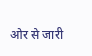ओर से जारी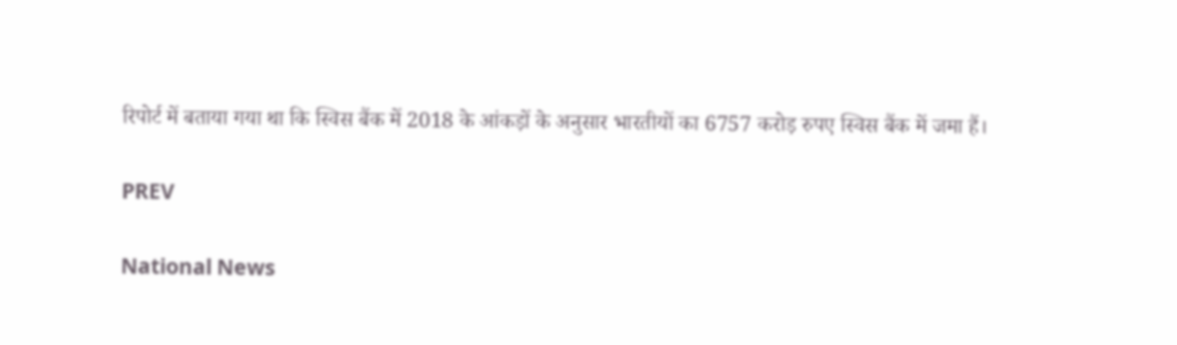रिपोर्ट में बताया गया था कि स्विस बैंक में 2018 के आंकड़ों के अनुसार भारतीयों का 6757 करोड़ रुपए स्विस बैंक में जमा हैं।

PREV

National News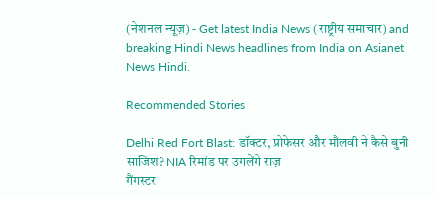(नेशनल न्यूज़) - Get latest India News (राष्ट्रीय समाचार) and breaking Hindi News headlines from India on Asianet News Hindi.

Recommended Stories

Delhi Red Fort Blast: डॉक्टर, प्रोफेसर और मौलवी ने कैसे बुनी साजिश? NIA रिमांड पर उगलेंगे राज़
गैंगस्टर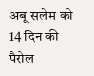अबू सलेम को 14 दिन की पैरोल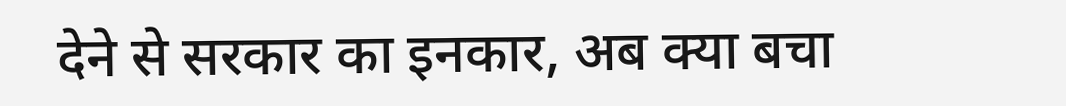देने से सरकार का इनकार, अब क्या बचा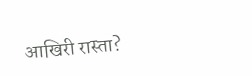आखिरी रास्ता?